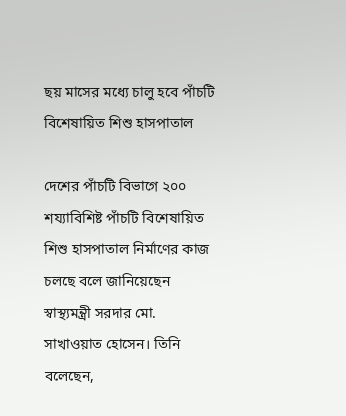ছয় মাসের মধ্যে চালু হবে পাঁচটি বিশেষায়িত শিশু হাসপাতাল

দেশের পাঁচটি বিভাগে ২০০ শয্যাবিশিষ্ট পাঁচটি বিশেষায়িত শিশু হাসপাতাল নির্মাণের কাজ চলছে বলে জানিয়েছেন স্বাস্থ্যমন্ত্রী সরদার মো. সাখাওয়াত হোসেন। তিনি বলেছেন,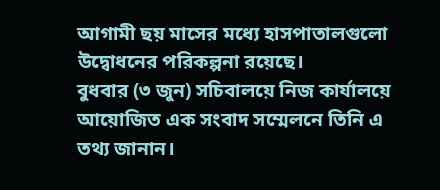আগামী ছয় মাসের মধ্যে হাসপাতালগুলো উদ্বোধনের পরিকল্পনা রয়েছে।
বুধবার (৩ জুন) সচিবালয়ে নিজ কার্যালয়ে আয়োজিত এক সংবাদ সম্মেলনে তিনি এ তথ্য জানান।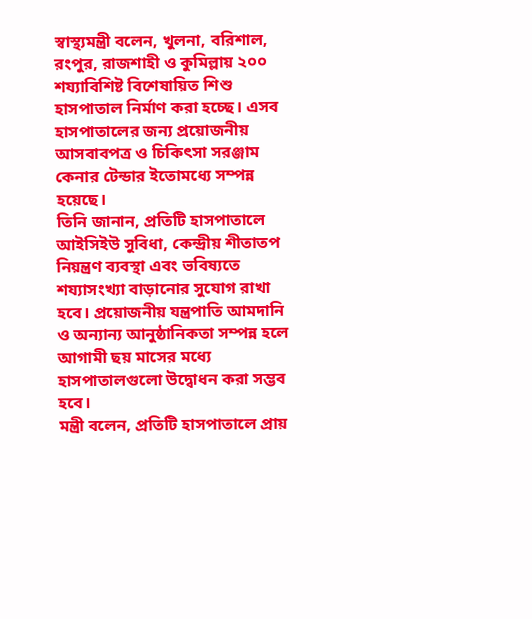স্বাস্থ্যমন্ত্রী বলেন, খুলনা, বরিশাল, রংপুর, রাজশাহী ও কুমিল্লায় ২০০ শয্যাবিশিষ্ট বিশেষায়িত শিশু হাসপাতাল নির্মাণ করা হচ্ছে। এসব হাসপাতালের জন্য প্রয়োজনীয় আসবাবপত্র ও চিকিৎসা সরঞ্জাম কেনার টেন্ডার ইতোমধ্যে সম্পন্ন হয়েছে।
তিনি জানান, প্রতিটি হাসপাতালে আইসিইউ সুবিধা, কেন্দ্রীয় শীতাতপ নিয়ন্ত্রণ ব্যবস্থা এবং ভবিষ্যতে শয্যাসংখ্যা বাড়ানোর সুযোগ রাখা হবে। প্রয়োজনীয় যন্ত্রপাতি আমদানি ও অন্যান্য আনুষ্ঠানিকতা সম্পন্ন হলে আগামী ছয় মাসের মধ্যে হাসপাতালগুলো উদ্বোধন করা সম্ভব হবে।
মন্ত্রী বলেন, প্রতিটি হাসপাতালে প্রায়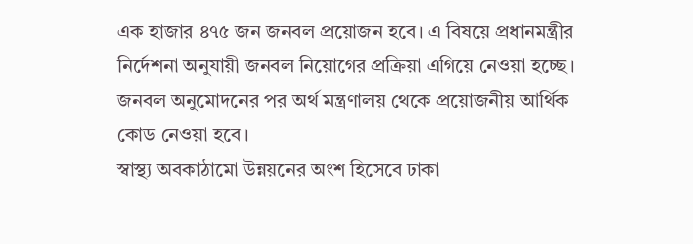এক হাজার ৪৭৫ জন জনবল প্রয়োজন হবে। এ বিষয়ে প্রধানমন্ত্রীর নির্দেশনা অনুযায়ী জনবল নিয়োগের প্রক্রিয়া এগিয়ে নেওয়া হচ্ছে। জনবল অনুমোদনের পর অর্থ মন্ত্রণালয় থেকে প্রয়োজনীয় আর্থিক কোড নেওয়া হবে।
স্বাস্থ্য অবকাঠামো উন্নয়নের অংশ হিসেবে ঢাকা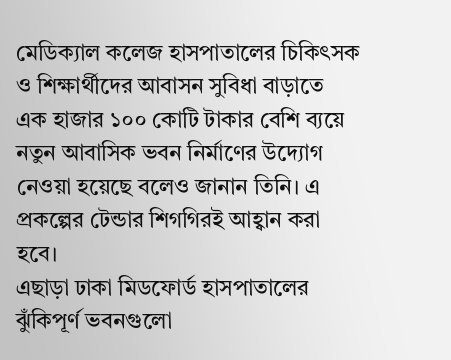মেডিক্যাল কলেজ হাসপাতালের চিকিৎসক ও শিক্ষার্থীদের আবাসন সুবিধা বাড়াতে এক হাজার ১০০ কোটি টাকার বেশি ব্যয়ে নতুন আবাসিক ভবন নির্মাণের উদ্যোগ নেওয়া হয়েছে বলেও জানান তিনি। এ প্রকল্পের টেন্ডার শিগগিরই আহ্বান করা হবে।
এছাড়া ঢাকা মিডফোর্ড হাসপাতালের ঝুঁকিপূর্ণ ভবনগুলো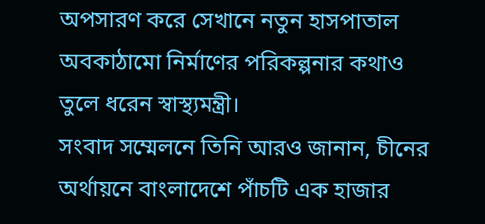অপসারণ করে সেখানে নতুন হাসপাতাল অবকাঠামো নির্মাণের পরিকল্পনার কথাও তুলে ধরেন স্বাস্থ্যমন্ত্রী।
সংবাদ সম্মেলনে তিনি আরও জানান, চীনের অর্থায়নে বাংলাদেশে পাঁচটি এক হাজার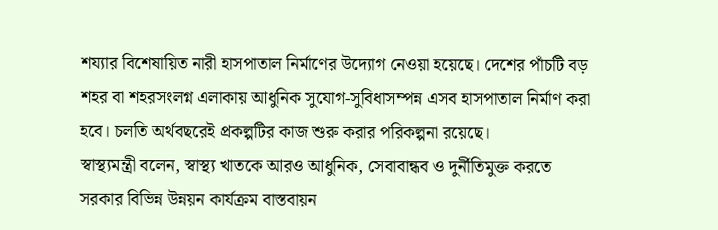শয্যার বিশেষায়িত নারী হাসপাতাল নির্মাণের উদ্যোগ নেওয়া হয়েছে। দেশের পাঁচটি বড় শহর বা শহরসংলগ্ন এলাকায় আধুনিক সুযোগ-সুবিধাসম্পন্ন এসব হাসপাতাল নির্মাণ করা হবে। চলতি অর্থবছরেই প্রকল্পটির কাজ শুরু করার পরিকল্পনা রয়েছে।
স্বাস্থ্যমন্ত্রী বলেন, স্বাস্থ্য খাতকে আরও আধুনিক, সেবাবান্ধব ও দুর্নীতিমুক্ত করতে সরকার বিভিন্ন উন্নয়ন কার্যক্রম বাস্তবায়ন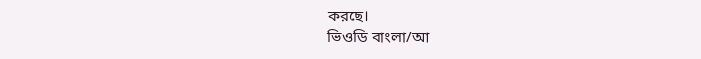করছে।
ভিওডি বাংলা/আ